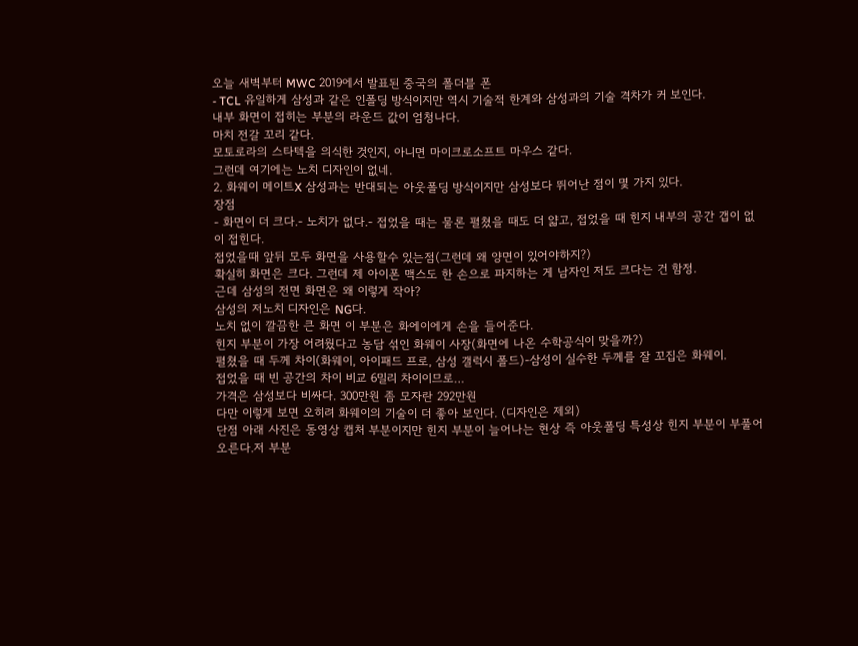오늘 새벽부터 MWC 2019에서 발표된 중국의 폴더블 폰
- TCL 유일하게 삼성과 같은 인폴딩 방식이지만 역시 기술적 한계와 삼성과의 기술 격차가 커 보인다.
내부 화면이 접히는 부분의 라운드 값이 엄청나다.
마치 전갈 꼬리 같다.
모토로라의 스타텍을 의식한 것인지, 아니면 마이크로소프트 마우스 같다.
그런데 여기에는 노치 디자인이 없네.
2. 화웨이 메이트X 삼성과는 반대되는 아웃폴딩 방식이지만 삼성보다 뛰어난 점이 몇 가지 있다.
장점
- 화면이 더 크다.- 노치가 없다.- 접었을 때는 물론 펼쳤을 때도 더 얇고, 접었을 때 힌지 내부의 공간 갭이 없이 접힌다.
접었을때 앞뒤 모두 화면을 사용할수 있는점(그런데 왜 양면이 있어야하지?)
확실히 화면은 크다. 그런데 제 아이폰 맥스도 한 손으로 파지하는 게 남자인 저도 크다는 건 함정.
근데 삼성의 전면 화면은 왜 이렇게 작아?
삼성의 저노치 디자인은 NG다.
노치 없이 깔끔한 큰 화면 이 부분은 화에이에게 손을 들어준다.
힌지 부분이 가장 어려웠다고 농담 섞인 화웨이 사장(화면에 나온 수학공식이 맞을까?)
펼쳤을 때 두께 차이(화웨이, 아이패드 프로, 삼성 갤럭시 폴드)-삼성이 실수한 두께를 잘 꼬집은 화웨이.
접었을 때 빈 공간의 차이 비교 6밀리 차이이므로…
가격은 삼성보다 비싸다. 300만원 좀 모자란 292만원
다만 이렇게 보면 오히려 화웨이의 기술이 더 좋아 보인다. (디자인은 제외)
단점 아래 사진은 동영상 캡처 부분이지만 힌지 부분이 늘어나는 현상 즉 아웃폴딩 특성상 힌지 부분이 부풀어 오른다.저 부분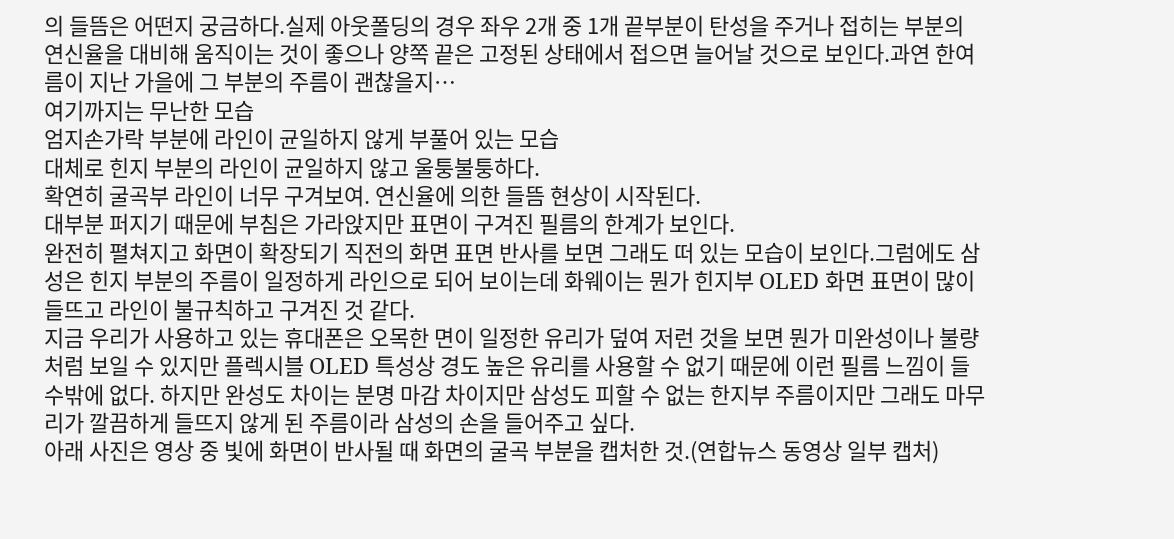의 들뜸은 어떤지 궁금하다.실제 아웃폴딩의 경우 좌우 2개 중 1개 끝부분이 탄성을 주거나 접히는 부분의 연신율을 대비해 움직이는 것이 좋으나 양쪽 끝은 고정된 상태에서 접으면 늘어날 것으로 보인다.과연 한여름이 지난 가을에 그 부분의 주름이 괜찮을지…
여기까지는 무난한 모습
엄지손가락 부분에 라인이 균일하지 않게 부풀어 있는 모습
대체로 힌지 부분의 라인이 균일하지 않고 울퉁불퉁하다.
확연히 굴곡부 라인이 너무 구겨보여. 연신율에 의한 들뜸 현상이 시작된다.
대부분 퍼지기 때문에 부침은 가라앉지만 표면이 구겨진 필름의 한계가 보인다.
완전히 펼쳐지고 화면이 확장되기 직전의 화면 표면 반사를 보면 그래도 떠 있는 모습이 보인다.그럼에도 삼성은 힌지 부분의 주름이 일정하게 라인으로 되어 보이는데 화웨이는 뭔가 힌지부 OLED 화면 표면이 많이 들뜨고 라인이 불규칙하고 구겨진 것 같다.
지금 우리가 사용하고 있는 휴대폰은 오목한 면이 일정한 유리가 덮여 저런 것을 보면 뭔가 미완성이나 불량처럼 보일 수 있지만 플렉시블 OLED 특성상 경도 높은 유리를 사용할 수 없기 때문에 이런 필름 느낌이 들 수밖에 없다. 하지만 완성도 차이는 분명 마감 차이지만 삼성도 피할 수 없는 한지부 주름이지만 그래도 마무리가 깔끔하게 들뜨지 않게 된 주름이라 삼성의 손을 들어주고 싶다.
아래 사진은 영상 중 빛에 화면이 반사될 때 화면의 굴곡 부분을 캡처한 것.(연합뉴스 동영상 일부 캡처)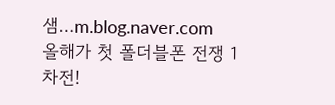샘…m.blog.naver.com
올해가 첫 폴더블폰 전쟁 1차전!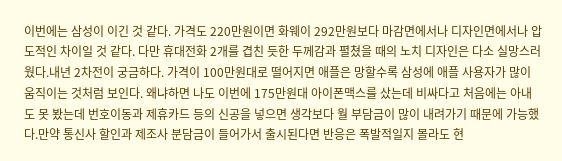이번에는 삼성이 이긴 것 같다. 가격도 220만원이면 화웨이 292만원보다 마감면에서나 디자인면에서나 압도적인 차이일 것 같다. 다만 휴대전화 2개를 겹친 듯한 두께감과 펼쳤을 때의 노치 디자인은 다소 실망스러웠다.내년 2차전이 궁금하다. 가격이 100만원대로 떨어지면 애플은 망할수록 삼성에 애플 사용자가 많이 움직이는 것처럼 보인다. 왜냐하면 나도 이번에 175만원대 아이폰맥스를 샀는데 비싸다고 처음에는 아내도 못 봤는데 번호이동과 제휴카드 등의 신공을 넣으면 생각보다 월 부담금이 많이 내려가기 때문에 가능했다.만약 통신사 할인과 제조사 분담금이 들어가서 출시된다면 반응은 폭발적일지 몰라도 현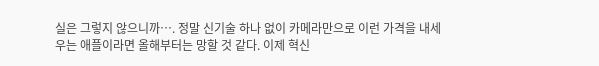실은 그렇지 않으니까…. 정말 신기술 하나 없이 카메라만으로 이런 가격을 내세우는 애플이라면 올해부터는 망할 것 같다. 이제 혁신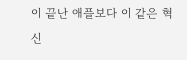이 끝난 애플보다 이 같은 혁신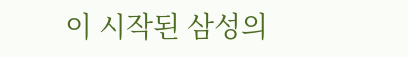이 시작된 삼성의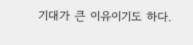기대가 큰 이유이기도 하다.